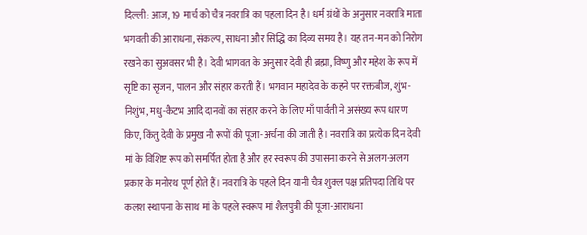दिल्ली: आज, 19 मार्च को चैत्र नवरात्रि का पहला दिन है। धर्म ग्रंथों के अनुसार नवरात्रि माता भगवती की आराधना, संकल्प, साधना और सिद्धि का दिव्य समय है। यह तन-मन को निरोग रखने का सुअवसर भी है। देवी भागवत के अनुसार देवी ही ब्रह्मा, विष्णु और महेश के रूप में सृष्टि का सृजन, पालन और संहार करती हैं। भगवान महादेव के कहने पर रक्तबीज, शुंभ-निशुंभ, मधु-कैटभ आदि दानवों का संहार करने के लिए माँ पार्वती ने असंख्य रूप धारण किए, किंतु देवी के प्रमुख नौ रूपों की पूजा-अर्चना की जाती है। नवरात्रि का प्रत्येक दिन देवी मां के विशिष्ट रूप को समर्पित होता है और हर स्वरूप की उपासना करने से अलग-अलग प्रकार के मनोरथ पूर्ण होते हैं। नवरात्रि के पहले दिन यानी चैत्र शुक्ल पक्ष प्रतिपदा तिथि पर कलश स्थापना के साथ मां के पहले स्वरूप मां शैलपुत्री की पूजा-आराधना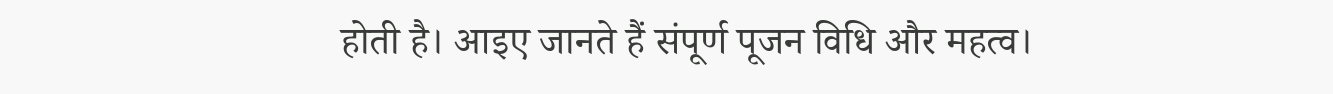होती है। आइए जानते हैं संपूर्ण पूजन विधि और महत्व।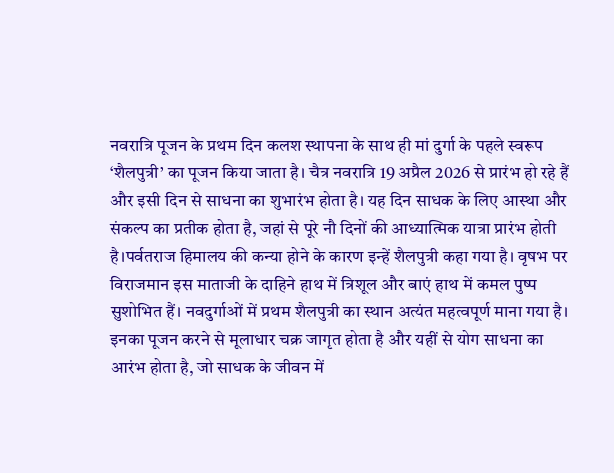नवरात्रि पूजन के प्रथम दिन कलश स्थापना के साथ ही मां दुर्गा के पहले स्वरूप ‘शैलपुत्री’ का पूजन किया जाता है। चैत्र नवरात्रि 19 अप्रैल 2026 से प्रारंभ हो रहे हैं और इसी दिन से साधना का शुभारंभ होता है। यह दिन साधक के लिए आस्था और संकल्प का प्रतीक होता है, जहां से पूरे नौ दिनों की आध्यात्मिक यात्रा प्रारंभ होती है।पर्वतराज हिमालय की कन्या होने के कारण इन्हें शैलपुत्री कहा गया है। वृषभ पर विराजमान इस माताजी के दाहिने हाथ में त्रिशूल और बाएं हाथ में कमल पुष्प सुशोभित हैं। नवदुर्गाओं में प्रथम शैलपुत्री का स्थान अत्यंत महत्वपूर्ण माना गया है। इनका पूजन करने से मूलाधार चक्र जागृत होता है और यहीं से योग साधना का आरंभ होता है, जो साधक के जीवन में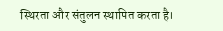स्थिरता और संतुलन स्थापित करता है।